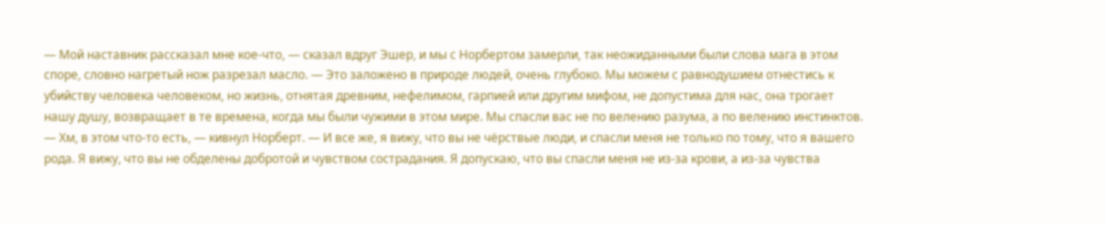— Мой наставник рассказал мне кое-что, — сказал вдруг Эшер, и мы с Норбертом замерли, так неожиданными были слова мага в этом споре, словно нагретый нож разрезал масло. — Это заложено в природе людей, очень глубоко. Мы можем с равнодушием отнестись к убийству человека человеком, но жизнь, отнятая древним, нефелимом, гарпией или другим мифом, не допустима для нас, она трогает нашу душу, возвращает в те времена, когда мы были чужими в этом мире. Мы спасли вас не по велению разума, а по велению инстинктов.
— Хм, в этом что-то есть, — кивнул Норберт. — И все же, я вижу, что вы не чёрствые люди, и спасли меня не только по тому, что я вашего рода. Я вижу, что вы не обделены добротой и чувством сострадания. Я допускаю, что вы спасли меня не из-за крови, а из-за чувства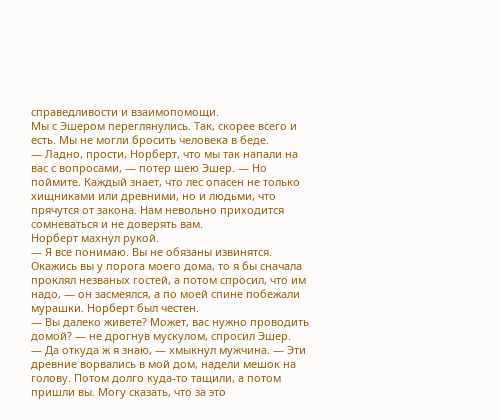справедливости и взаимопомощи.
Мы с Эшером переглянулись. Так, скорее всего и есть. Мы не могли бросить человека в беде.
— Ладно, прости, Норберт, что мы так напали на вас с вопросами, — потер шею Эшер. — Но поймите. Каждый знает, что лес опасен не только хищниками или древними, но и людьми, что прячутся от закона. Нам невольно приходится сомневаться и не доверять вам.
Норберт махнул рукой.
— Я все понимаю. Вы не обязаны извинятся. Окажись вы у порога моего дома, то я бы сначала проклял незваных гостей, а потом спросил, что им надо, — он засмеялся, а по моей спине побежали мурашки. Норберт был честен.
— Вы далеко живете? Может, вас нужно проводить домой? — не дрогнув мускулом, спросил Эшер.
— Да откуда ж я знаю, — хмыкнул мужчина. — Эти древние ворвались в мой дом, надели мешок на голову. Потом долго куда-то тащили, а потом пришли вы. Могу сказать, что за это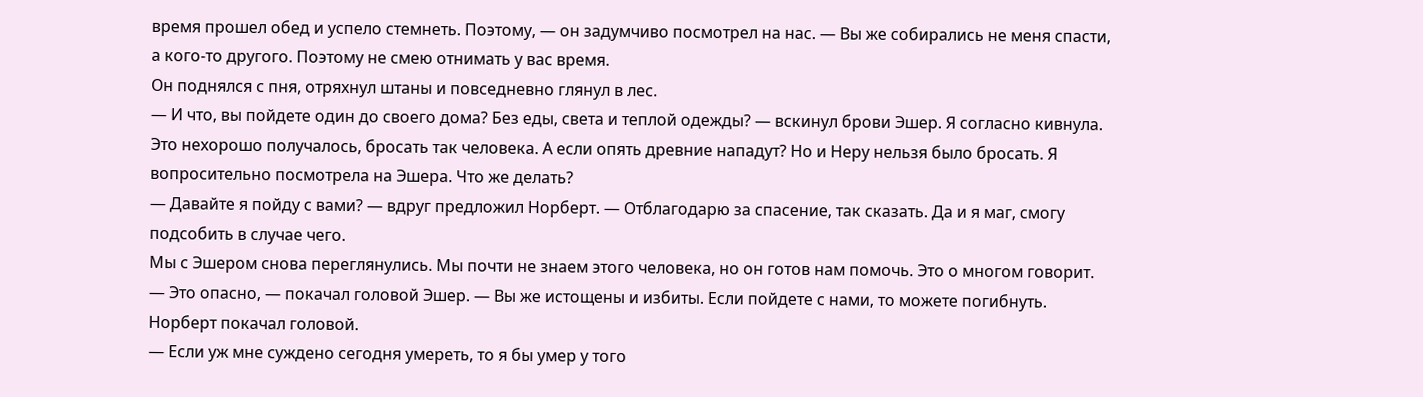время прошел обед и успело стемнеть. Поэтому, — он задумчиво посмотрел на нас. — Вы же собирались не меня спасти, а кого-то другого. Поэтому не смею отнимать у вас время.
Он поднялся с пня, отряхнул штаны и повседневно глянул в лес.
— И что, вы пойдете один до своего дома? Без еды, света и теплой одежды? — вскинул брови Эшер. Я согласно кивнула. Это нехорошо получалось, бросать так человека. А если опять древние нападут? Но и Неру нельзя было бросать. Я вопросительно посмотрела на Эшера. Что же делать?
— Давайте я пойду с вами? — вдруг предложил Норберт. — Отблагодарю за спасение, так сказать. Да и я маг, смогу подсобить в случае чего.
Мы с Эшером снова переглянулись. Мы почти не знаем этого человека, но он готов нам помочь. Это о многом говорит.
— Это опасно, — покачал головой Эшер. — Вы же истощены и избиты. Если пойдете с нами, то можете погибнуть.
Норберт покачал головой.
— Если уж мне суждено сегодня умереть, то я бы умер у того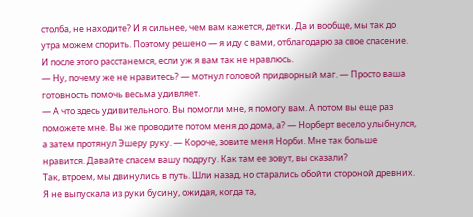столба, не находите? И я сильнее, чем вам кажется, детки. Да и вообще, мы так до утра можем спорить. Поэтому решено — я иду с вами, отблагодарю за свое спасение. И после этого расстанемся, если уж я вам так не нравлюсь.
— Ну, почему же не нравитесь? — мотнул головой придворный маг. — Просто ваша готовность помочь весьма удивляет.
— А что здесь удивительного. Вы помогли мне, я помогу вам. А потом вы еще раз поможете мне. Вы же проводите потом меня до дома, а? — Норберт весело улыбнулся, а затем протянул Эшеру руку. — Короче, зовите меня Норби. Мне так больше нравится. Давайте спасем вашу подругу. Как там ее зовут, вы сказали?
Так, втроем, мы двинулись в путь. Шли назад, но старались обойти стороной древних. Я не выпускала из руки бусину, ожидая, когда та,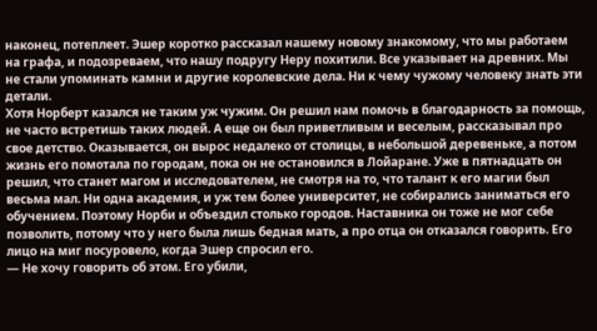наконец, потеплеет. Эшер коротко рассказал нашему новому знакомому, что мы работаем на графа, и подозреваем, что нашу подругу Неру похитили. Все указывает на древних. Мы не стали упоминать камни и другие королевские дела. Ни к чему чужому человеку знать эти детали.
Хотя Норберт казался не таким уж чужим. Он решил нам помочь в благодарность за помощь, не часто встретишь таких людей. А еще он был приветливым и веселым, рассказывал про свое детство. Оказывается, он вырос недалеко от столицы, в небольшой деревеньке, а потом жизнь его помотала по городам, пока он не остановился в Лойаране. Уже в пятнадцать он решил, что станет магом и исследователем, не смотря на то, что талант к его магии был весьма мал. Ни одна академия, и уж тем более университет, не собирались заниматься его обучением. Поэтому Норби и объездил столько городов. Наставника он тоже не мог себе позволить, потому что у него была лишь бедная мать, а про отца он отказался говорить. Его лицо на миг посуровело, когда Эшер спросил его.
— Не хочу говорить об этом. Его убили,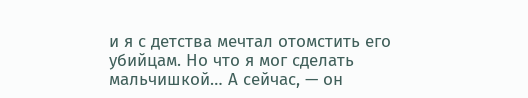и я с детства мечтал отомстить его убийцам. Но что я мог сделать мальчишкой… А сейчас, — он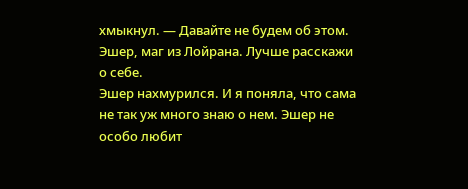хмыкнул. — Давайте не будем об этом. Эшер, маг из Лойрана. Лучше расскажи о себе.
Эшер нахмурился. И я поняла, что сама не так уж много знаю о нем. Эшер не особо любит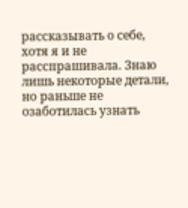рассказывать о себе, хотя я и не расспрашивала. Знаю лишь некоторые детали, но раньше не озаботилась узнать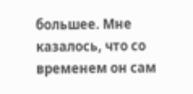большее. Мне казалось, что со временем он сам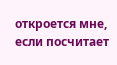откроется мне, если посчитает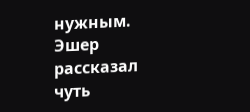нужным.
Эшер рассказал чуть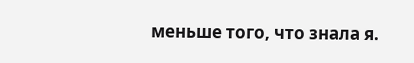меньше того, что знала я.